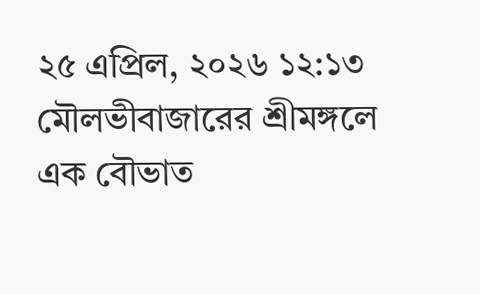২৫ এপ্রিল, ২০২৬ ১২:১৩
মৌলভীবাজারের শ্রীমঙ্গলে এক বৌভাত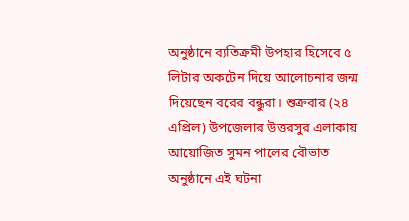অনুষ্ঠানে ব্যতিক্রমী উপহার হিসেবে ৫ লিটার অকটেন দিয়ে আলোচনার জন্ম দিয়েছেন বরের বন্ধুরা। শুক্রবার (২৪ এপ্রিল) উপজেলার উত্তরসুর এলাকায় আয়োজিত সুমন পালের বৌভাত অনুষ্ঠানে এই ঘটনা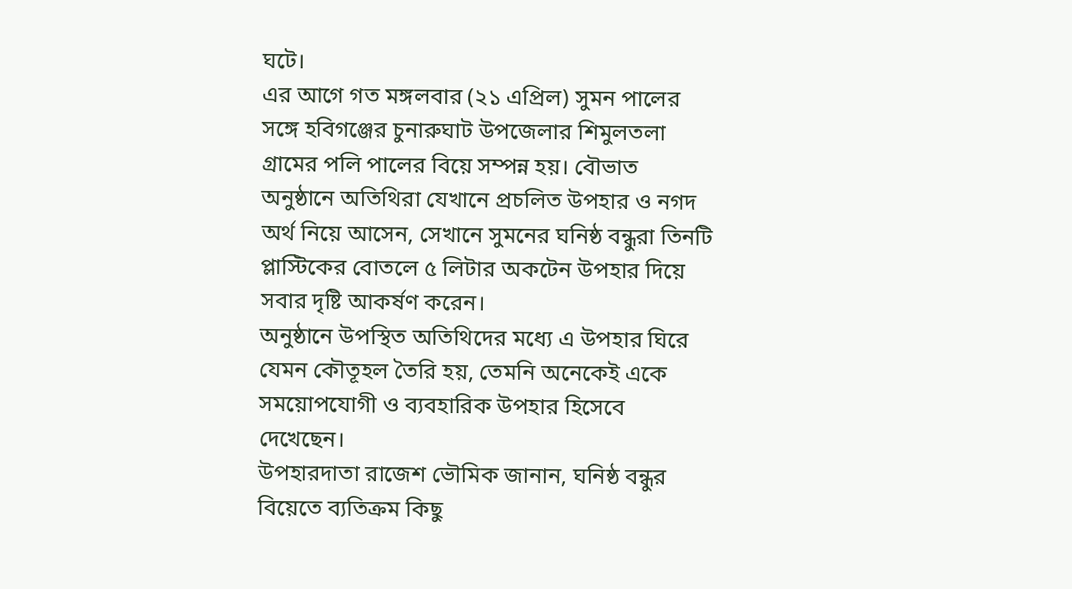ঘটে।
এর আগে গত মঙ্গলবার (২১ এপ্রিল) সুমন পালের সঙ্গে হবিগঞ্জের চুনারুঘাট উপজেলার শিমুলতলা গ্রামের পলি পালের বিয়ে সম্পন্ন হয়। বৌভাত অনুষ্ঠানে অতিথিরা যেখানে প্রচলিত উপহার ও নগদ অর্থ নিয়ে আসেন, সেখানে সুমনের ঘনিষ্ঠ বন্ধুরা তিনটি প্লাস্টিকের বোতলে ৫ লিটার অকটেন উপহার দিয়ে সবার দৃষ্টি আকর্ষণ করেন।
অনুষ্ঠানে উপস্থিত অতিথিদের মধ্যে এ উপহার ঘিরে যেমন কৌতূহল তৈরি হয়, তেমনি অনেকেই একে সময়োপযোগী ও ব্যবহারিক উপহার হিসেবে দেখেছেন।
উপহারদাতা রাজেশ ভৌমিক জানান, ঘনিষ্ঠ বন্ধুর বিয়েতে ব্যতিক্রম কিছু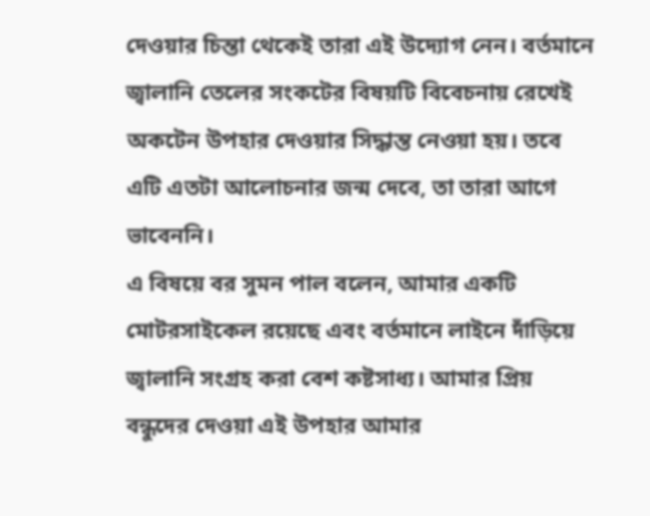দেওয়ার চিন্তা থেকেই তারা এই উদ্যোগ নেন। বর্তমানে জ্বালানি তেলের সংকটের বিষয়টি বিবেচনায় রেখেই অকটেন উপহার দেওয়ার সিদ্ধান্ত নেওয়া হয়। তবে এটি এতটা আলোচনার জন্ম দেবে, তা তারা আগে ভাবেননি।
এ বিষয়ে বর সুমন পাল বলেন, আমার একটি মোটরসাইকেল রয়েছে এবং বর্তমানে লাইনে দাঁড়িয়ে জ্বালানি সংগ্রহ করা বেশ কষ্টসাধ্য। আমার প্রিয় বন্ধুদের দেওয়া এই উপহার আমার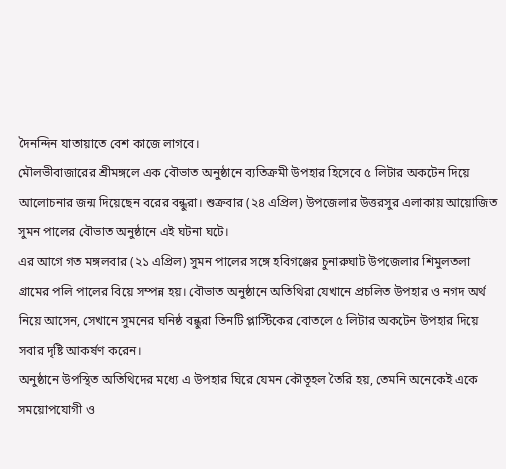দৈনন্দিন যাতায়াতে বেশ কাজে লাগবে।
মৌলভীবাজারের শ্রীমঙ্গলে এক বৌভাত অনুষ্ঠানে ব্যতিক্রমী উপহার হিসেবে ৫ লিটার অকটেন দিয়ে আলোচনার জন্ম দিয়েছেন বরের বন্ধুরা। শুক্রবার (২৪ এপ্রিল) উপজেলার উত্তরসুর এলাকায় আয়োজিত সুমন পালের বৌভাত অনুষ্ঠানে এই ঘটনা ঘটে।
এর আগে গত মঙ্গলবার (২১ এপ্রিল) সুমন পালের সঙ্গে হবিগঞ্জের চুনারুঘাট উপজেলার শিমুলতলা গ্রামের পলি পালের বিয়ে সম্পন্ন হয়। বৌভাত অনুষ্ঠানে অতিথিরা যেখানে প্রচলিত উপহার ও নগদ অর্থ নিয়ে আসেন, সেখানে সুমনের ঘনিষ্ঠ বন্ধুরা তিনটি প্লাস্টিকের বোতলে ৫ লিটার অকটেন উপহার দিয়ে সবার দৃষ্টি আকর্ষণ করেন।
অনুষ্ঠানে উপস্থিত অতিথিদের মধ্যে এ উপহার ঘিরে যেমন কৌতূহল তৈরি হয়, তেমনি অনেকেই একে সময়োপযোগী ও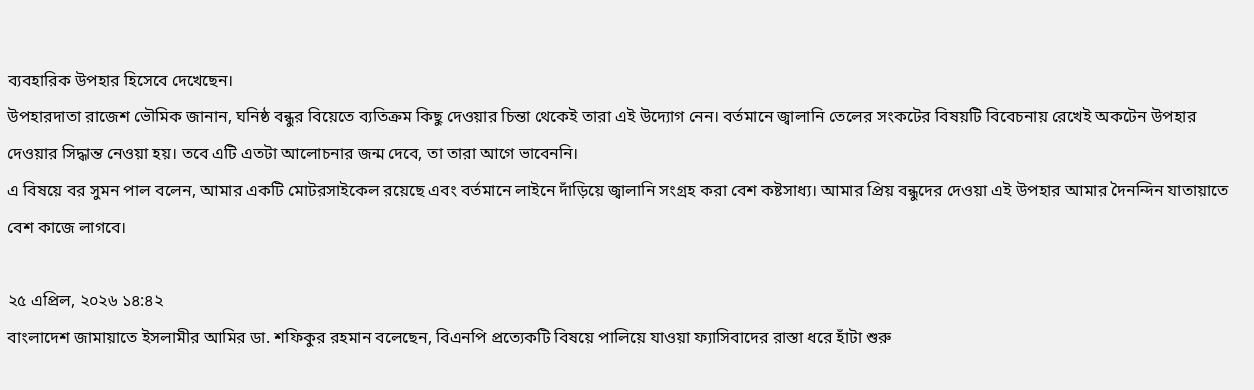ব্যবহারিক উপহার হিসেবে দেখেছেন।
উপহারদাতা রাজেশ ভৌমিক জানান, ঘনিষ্ঠ বন্ধুর বিয়েতে ব্যতিক্রম কিছু দেওয়ার চিন্তা থেকেই তারা এই উদ্যোগ নেন। বর্তমানে জ্বালানি তেলের সংকটের বিষয়টি বিবেচনায় রেখেই অকটেন উপহার দেওয়ার সিদ্ধান্ত নেওয়া হয়। তবে এটি এতটা আলোচনার জন্ম দেবে, তা তারা আগে ভাবেননি।
এ বিষয়ে বর সুমন পাল বলেন, আমার একটি মোটরসাইকেল রয়েছে এবং বর্তমানে লাইনে দাঁড়িয়ে জ্বালানি সংগ্রহ করা বেশ কষ্টসাধ্য। আমার প্রিয় বন্ধুদের দেওয়া এই উপহার আমার দৈনন্দিন যাতায়াতে বেশ কাজে লাগবে।

২৫ এপ্রিল, ২০২৬ ১৪:৪২
বাংলাদেশ জামায়াতে ইসলামীর আমির ডা. শফিকুর রহমান বলেছেন, বিএনপি প্রত্যেকটি বিষয়ে পালিয়ে যাওয়া ফ্যাসিবাদের রাস্তা ধরে হাঁটা শুরু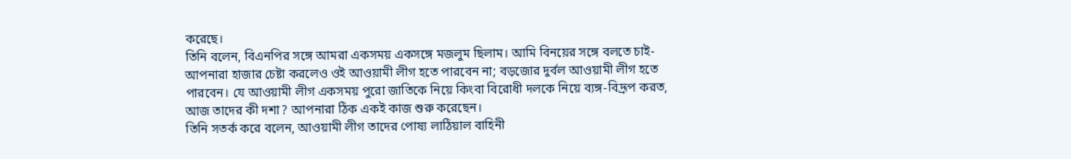করেছে।
তিনি বলেন, বিএনপির সঙ্গে আমরা একসময় একসঙ্গে মজলুম ছিলাম। আমি বিনয়ের সঙ্গে বলতে চাই- আপনারা হাজার চেষ্টা করলেও ওই আওয়ামী লীগ হতে পারবেন না; বড়জোর দুর্বল আওয়ামী লীগ হতে পারবেন। যে আওয়ামী লীগ একসময় পুরো জাতিকে নিয়ে কিংবা বিরোধী দলকে নিয়ে ব্যঙ্গ-বিদ্রূপ করত, আজ তাদের কী দশা? আপনারা ঠিক একই কাজ শুরু করেছেন।
তিনি সতর্ক করে বলেন, আওয়ামী লীগ তাদের পোষ্য লাঠিয়াল বাহিনী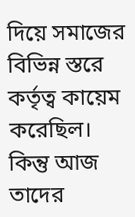দিয়ে সমাজের বিভিন্ন স্তরে কর্তৃত্ব কায়েম করেছিল। কিন্তু আজ তাদের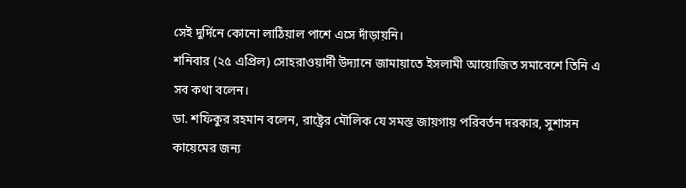সেই দুর্দিনে কোনো লাঠিয়াল পাশে এসে দাঁড়ায়নি।
শনিবার (২৫ এপ্রিল) সোহরাওয়ার্দী উদ্যানে জামায়াতে ইসলামী আয়োজিত সমাবেশে তিনি এ সব কথা বলেন।
ডা. শফিকুর রহমান বলেন, রাষ্ট্রের মৌলিক যে সমস্ত জায়গায় পরিবর্তন দরকার, সুশাসন কায়েমের জন্য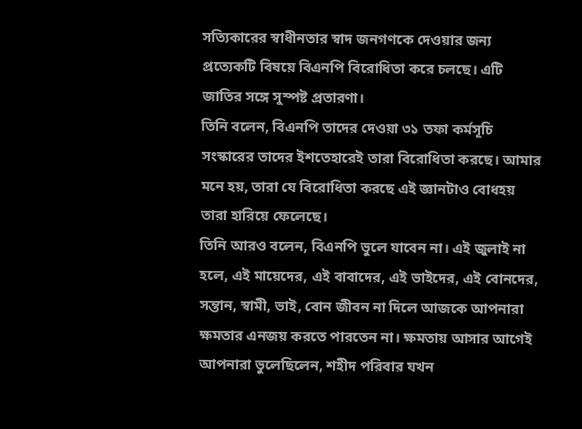সত্যিকারের স্বাধীনতার স্বাদ জনগণকে দেওয়ার জন্য প্রত্যেকটি বিষয়ে বিএনপি বিরোধিতা করে চলছে। এটি জাতির সঙ্গে সুস্পষ্ট প্রতারণা।
তিনি বলেন, বিএনপি তাদের দেওয়া ৩১ তফা কর্মসূচি সংস্কারের তাদের ইশতেহারেই তারা বিরোধিতা করছে। আমার মনে হয়, তারা যে বিরোধিতা করছে এই জ্ঞানটাও বোধহয় তারা হারিয়ে ফেলেছে।
তিনি আরও বলেন, বিএনপি ভুলে যাবেন না। এই জুলাই না হলে, এই মায়েদের, এই বাবাদের, এই ভাইদের, এই বোনদের, সন্তান, স্বামী, ভাই, বোন জীবন না দিলে আজকে আপনারা ক্ষমতার এনজয় করতে পারতেন না। ক্ষমতায় আসার আগেই আপনারা ভুলেছিলেন, শহীদ পরিবার যখন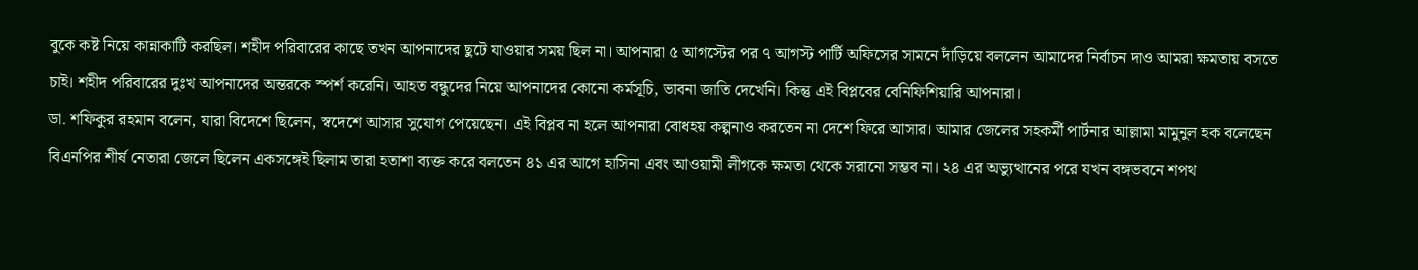বুকে কষ্ট নিয়ে কান্নাকাটি করছিল। শহীদ পরিবারের কাছে তখন আপনাদের ছুটে যাওয়ার সময় ছিল না। আপনারা ৫ আগস্টের পর ৭ আগস্ট পার্টি অফিসের সামনে দাঁড়িয়ে বললেন আমাদের নির্বাচন দাও আমরা ক্ষমতায় বসতে চাই। শহীদ পরিবারের দুঃখ আপনাদের অন্তরকে স্পর্শ করেনি। আহত বন্ধুদের নিয়ে আপনাদের কোনো কর্মসূচি, ভাবনা জাতি দেখেনি। কিন্তু এই বিপ্লবের বেনিফিশিয়ারি আপনারা।
ডা. শফিকুর রহমান বলেন, যারা বিদেশে ছিলেন, স্বদেশে আসার সুযোগ পেয়েছেন। এই বিপ্লব না হলে আপনারা বোধহয় কল্পনাও করতেন না দেশে ফিরে আসার। আমার জেলের সহকর্মী পার্টনার আল্লামা মামুনুল হক বলেছেন বিএনপির শীর্ষ নেতারা জেলে ছিলেন একসঙ্গেই ছিলাম তারা হতাশা ব্যক্ত করে বলতেন ৪১ এর আগে হাসিনা এবং আওয়ামী লীগকে ক্ষমতা থেকে সরানো সম্ভব না। ২৪ এর অভ্যুত্থানের পরে যখন বঙ্গভবনে শপথ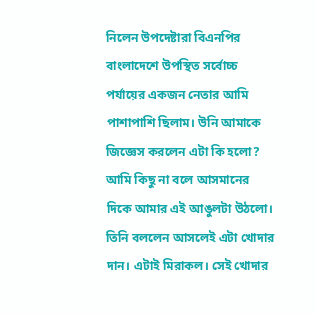নিলেন উপদেষ্টারা বিএনপির বাংলাদেশে উপস্থিত সর্বোচ্চ পর্যায়ের একজন নেতার আমি পাশাপাশি ছিলাম। উনি আমাকে জিজ্ঞেস করলেন এটা কি হলো? আমি কিছু না বলে আসমানের দিকে আমার এই আঙুলটা উঠলো। তিনি বললেন আসলেই এটা খোদার দান। এটাই মিরাকল। সেই খোদার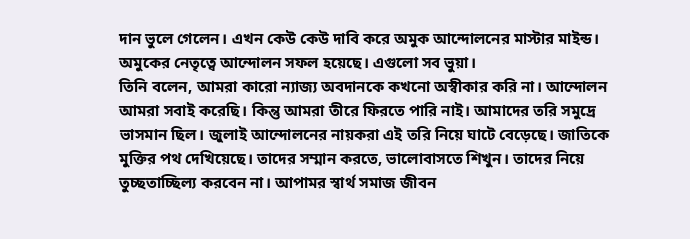দান ভুলে গেলেন। এখন কেউ কেউ দাবি করে অমুক আন্দোলনের মাস্টার মাইন্ড। অমুকের নেতৃত্বে আন্দোলন সফল হয়েছে। এগুলো সব ভুয়া।
তিনি বলেন, আমরা কারো ন্যাজ্য অবদানকে কখনো অস্বীকার করি না। আন্দোলন আমরা সবাই করেছি। কিন্তু আমরা তীরে ফিরতে পারি নাই। আমাদের তরি সমুদ্রে ভাসমান ছিল। জুলাই আন্দোলনের নায়করা এই তরি নিয়ে ঘাটে বেড়েছে। জাতিকে মুক্তির পথ দেখিয়েছে। তাদের সম্মান করতে, ভালোবাসতে শিখুন। তাদের নিয়ে তুচ্ছতাচ্ছিল্য করবেন না। আপামর স্বার্থ সমাজ জীবন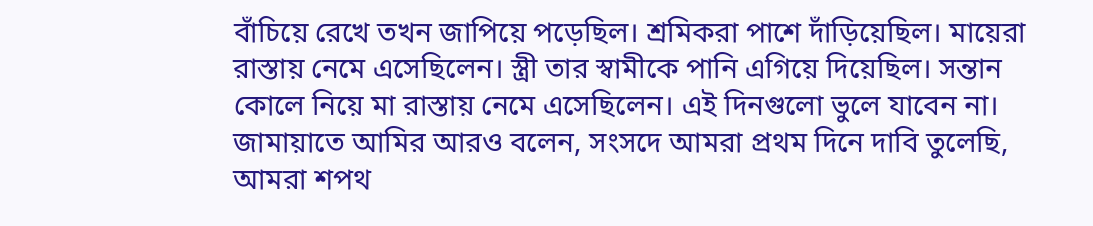বাঁচিয়ে রেখে তখন জাপিয়ে পড়েছিল। শ্রমিকরা পাশে দাঁড়িয়েছিল। মায়েরা রাস্তায় নেমে এসেছিলেন। স্ত্রী তার স্বামীকে পানি এগিয়ে দিয়েছিল। সন্তান কোলে নিয়ে মা রাস্তায় নেমে এসেছিলেন। এই দিনগুলো ভুলে যাবেন না।
জামায়াতে আমির আরও বলেন, সংসদে আমরা প্রথম দিনে দাবি তুলেছি, আমরা শপথ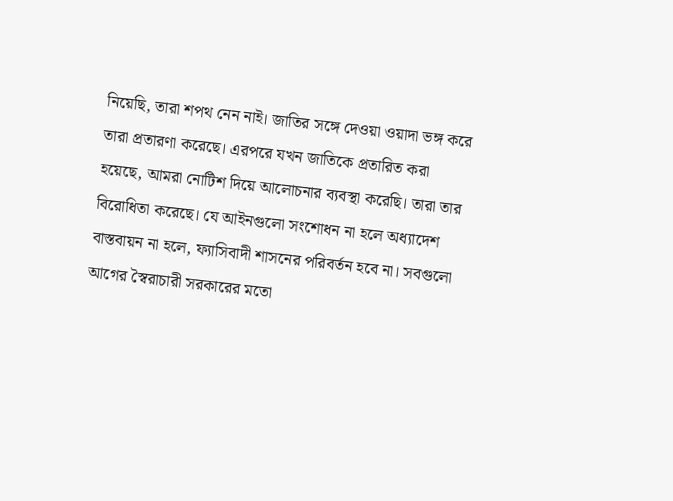নিয়েছি, তারা শপথ নেন নাই। জাতির সঙ্গে দেওয়া ওয়াদা ভঙ্গ করে তারা প্রতারণা করেছে। এরপরে যখন জাতিকে প্রতারিত করা হয়েছে, আমরা নোটিশ দিয়ে আলোচনার ব্যবস্থা করেছি। তারা তার বিরোধিতা করেছে। যে আইনগুলো সংশোধন না হলে অধ্যাদেশ বাস্তবায়ন না হলে, ফ্যাসিবাদী শাসনের পরিবর্তন হবে না। সবগুলো আগের স্বৈরাচারী সরকারের মতো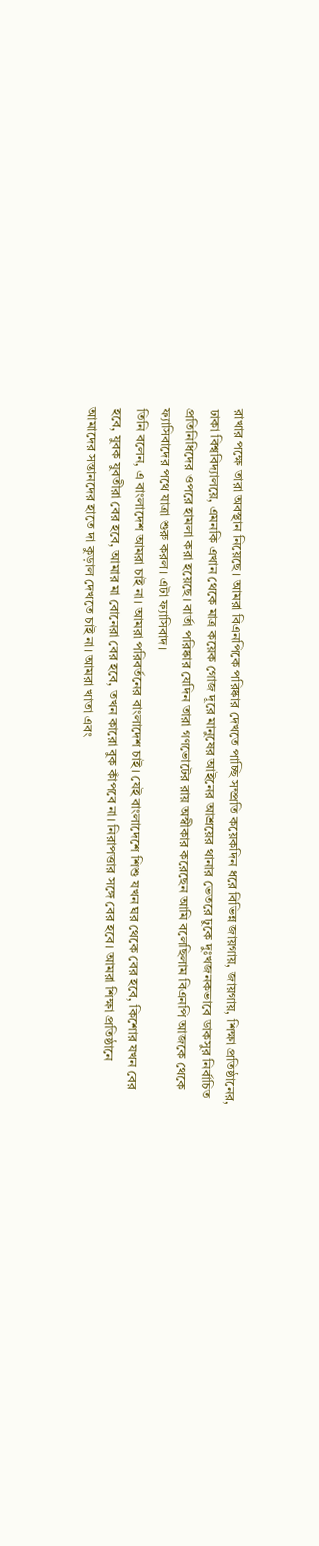রাখার পক্ষে তারা অবস্থান নিয়েছে। আমরা বিএনপিকে পরিষ্কার দেখতে পাচ্ছি সম্প্রতি কয়েকদিন ধরে বিভিন্ন জায়গায়, জায়গায়, শিক্ষা প্রতিষ্ঠানের, ঢাকা বিশ্ববিদ্যালয়ে, এমনকি এখান থেকে মাত্র কয়েক গোজ দূরে মানুষের আইনের আশ্রয়ের থানার ভেতরে ঢুকে দুঃখজনকভাবে ডাকসুর নির্বাচিত প্রতিনিধিদের ওপরে হামলা করা হয়েছে। বার্তা পরিষ্কার যেদিন তারা গণভোটের রায় অস্বীকার করেছেন আমি বলেছিলাম বিএনপি আজকে থেকে ফ্যাসিবাদের পথে যাত্রা শুরু করল। এটা ফ্যাসিবাদ।
তিনি বলেন, এ বাংলাদেশ আমরা চাই না। আমরা পরিবর্তনের বাংলাদেশ চাই। যেই বাংলাদেশে শিশু যখন ঘর থেকে বের হবে, কিশোর যখন বের হবে, যুবক যুবতীরা বের হবে, আমার মা বোনেরা বের হবে, তখন কারো বুক কাঁপবে না। নিরাপত্তার সঙ্গে বের হবে। আমরা শিক্ষা প্রতিষ্ঠানে আমাদের সন্তানদের হাতে দা কুড়াল দেখতে চাই না। আমরা খাতা এবং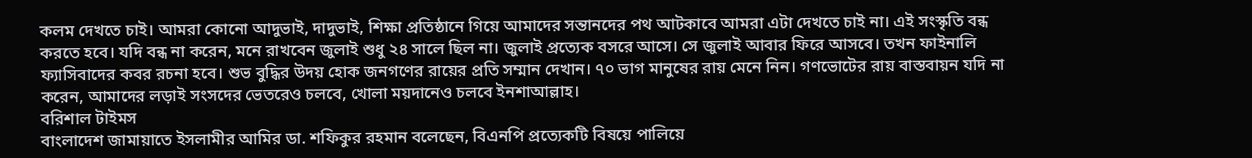কলম দেখতে চাই। আমরা কোনো আদুভাই, দাদুভাই, শিক্ষা প্রতিষ্ঠানে গিয়ে আমাদের সন্তানদের পথ আটকাবে আমরা এটা দেখতে চাই না। এই সংস্কৃতি বন্ধ করতে হবে। যদি বন্ধ না করেন, মনে রাখবেন জুলাই শুধু ২৪ সালে ছিল না। জুলাই প্রত্যেক বসরে আসে। সে জুলাই আবার ফিরে আসবে। তখন ফাইনালি ফ্যাসিবাদের কবর রচনা হবে। শুভ বুদ্ধির উদয় হোক জনগণের রায়ের প্রতি সম্মান দেখান। ৭০ ভাগ মানুষের রায় মেনে নিন। গণভোটের রায় বাস্তবায়ন যদি না করেন, আমাদের লড়াই সংসদের ভেতরেও চলবে, খোলা ময়দানেও চলবে ইনশাআল্লাহ।
বরিশাল টাইমস
বাংলাদেশ জামায়াতে ইসলামীর আমির ডা. শফিকুর রহমান বলেছেন, বিএনপি প্রত্যেকটি বিষয়ে পালিয়ে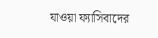যাওয়া ফ্যাসিবাদের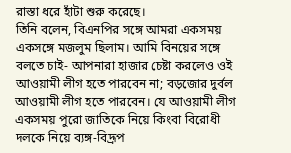রাস্তা ধরে হাঁটা শুরু করেছে।
তিনি বলেন, বিএনপির সঙ্গে আমরা একসময় একসঙ্গে মজলুম ছিলাম। আমি বিনয়ের সঙ্গে বলতে চাই- আপনারা হাজার চেষ্টা করলেও ওই আওয়ামী লীগ হতে পারবেন না; বড়জোর দুর্বল আওয়ামী লীগ হতে পারবেন। যে আওয়ামী লীগ একসময় পুরো জাতিকে নিয়ে কিংবা বিরোধী দলকে নিয়ে ব্যঙ্গ-বিদ্রূপ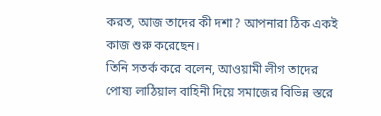করত, আজ তাদের কী দশা? আপনারা ঠিক একই কাজ শুরু করেছেন।
তিনি সতর্ক করে বলেন, আওয়ামী লীগ তাদের পোষ্য লাঠিয়াল বাহিনী দিয়ে সমাজের বিভিন্ন স্তরে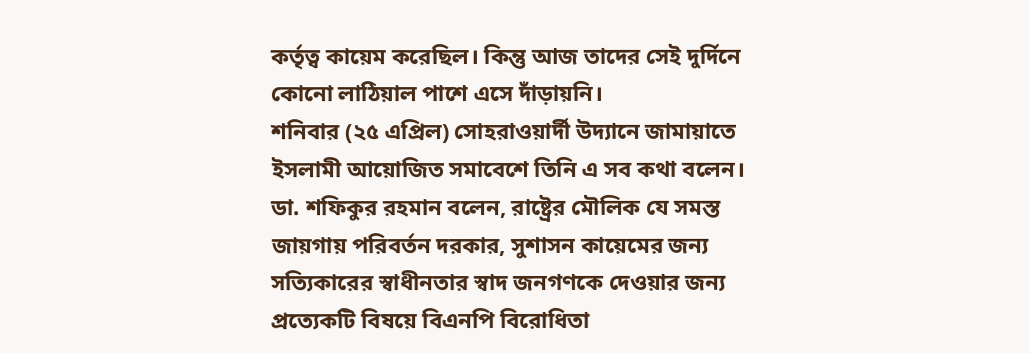কর্তৃত্ব কায়েম করেছিল। কিন্তু আজ তাদের সেই দুর্দিনে কোনো লাঠিয়াল পাশে এসে দাঁড়ায়নি।
শনিবার (২৫ এপ্রিল) সোহরাওয়ার্দী উদ্যানে জামায়াতে ইসলামী আয়োজিত সমাবেশে তিনি এ সব কথা বলেন।
ডা. শফিকুর রহমান বলেন, রাষ্ট্রের মৌলিক যে সমস্ত জায়গায় পরিবর্তন দরকার, সুশাসন কায়েমের জন্য সত্যিকারের স্বাধীনতার স্বাদ জনগণকে দেওয়ার জন্য প্রত্যেকটি বিষয়ে বিএনপি বিরোধিতা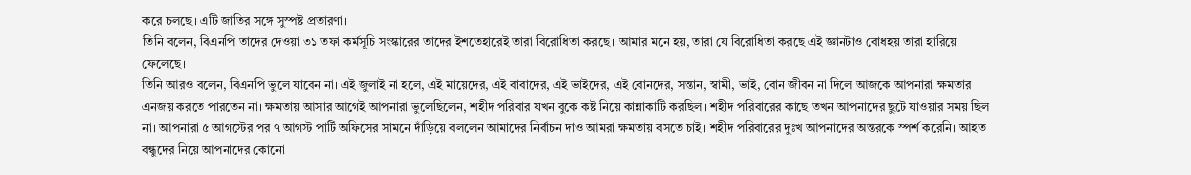করে চলছে। এটি জাতির সঙ্গে সুস্পষ্ট প্রতারণা।
তিনি বলেন, বিএনপি তাদের দেওয়া ৩১ তফা কর্মসূচি সংস্কারের তাদের ইশতেহারেই তারা বিরোধিতা করছে। আমার মনে হয়, তারা যে বিরোধিতা করছে এই জ্ঞানটাও বোধহয় তারা হারিয়ে ফেলেছে।
তিনি আরও বলেন, বিএনপি ভুলে যাবেন না। এই জুলাই না হলে, এই মায়েদের, এই বাবাদের, এই ভাইদের, এই বোনদের, সন্তান, স্বামী, ভাই, বোন জীবন না দিলে আজকে আপনারা ক্ষমতার এনজয় করতে পারতেন না। ক্ষমতায় আসার আগেই আপনারা ভুলেছিলেন, শহীদ পরিবার যখন বুকে কষ্ট নিয়ে কান্নাকাটি করছিল। শহীদ পরিবারের কাছে তখন আপনাদের ছুটে যাওয়ার সময় ছিল না। আপনারা ৫ আগস্টের পর ৭ আগস্ট পার্টি অফিসের সামনে দাঁড়িয়ে বললেন আমাদের নির্বাচন দাও আমরা ক্ষমতায় বসতে চাই। শহীদ পরিবারের দুঃখ আপনাদের অন্তরকে স্পর্শ করেনি। আহত বন্ধুদের নিয়ে আপনাদের কোনো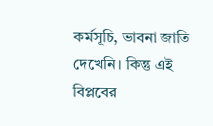কর্মসূচি, ভাবনা জাতি দেখেনি। কিন্তু এই বিপ্লবের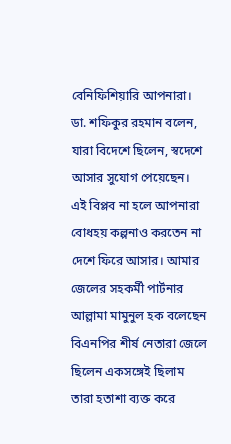বেনিফিশিয়ারি আপনারা।
ডা. শফিকুর রহমান বলেন, যারা বিদেশে ছিলেন, স্বদেশে আসার সুযোগ পেয়েছেন। এই বিপ্লব না হলে আপনারা বোধহয় কল্পনাও করতেন না দেশে ফিরে আসার। আমার জেলের সহকর্মী পার্টনার আল্লামা মামুনুল হক বলেছেন বিএনপির শীর্ষ নেতারা জেলে ছিলেন একসঙ্গেই ছিলাম তারা হতাশা ব্যক্ত করে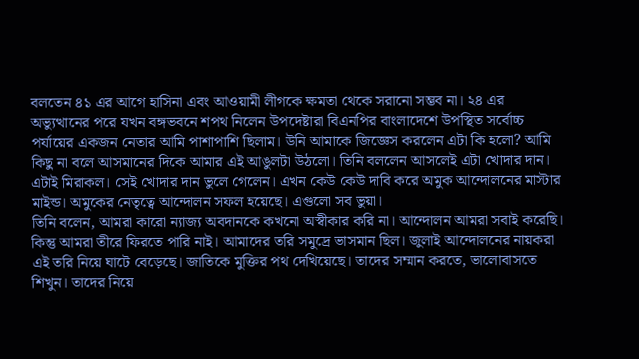বলতেন ৪১ এর আগে হাসিনা এবং আওয়ামী লীগকে ক্ষমতা থেকে সরানো সম্ভব না। ২৪ এর অভ্যুত্থানের পরে যখন বঙ্গভবনে শপথ নিলেন উপদেষ্টারা বিএনপির বাংলাদেশে উপস্থিত সর্বোচ্চ পর্যায়ের একজন নেতার আমি পাশাপাশি ছিলাম। উনি আমাকে জিজ্ঞেস করলেন এটা কি হলো? আমি কিছু না বলে আসমানের দিকে আমার এই আঙুলটা উঠলো। তিনি বললেন আসলেই এটা খোদার দান। এটাই মিরাকল। সেই খোদার দান ভুলে গেলেন। এখন কেউ কেউ দাবি করে অমুক আন্দোলনের মাস্টার মাইন্ড। অমুকের নেতৃত্বে আন্দোলন সফল হয়েছে। এগুলো সব ভুয়া।
তিনি বলেন, আমরা কারো ন্যাজ্য অবদানকে কখনো অস্বীকার করি না। আন্দোলন আমরা সবাই করেছি। কিন্তু আমরা তীরে ফিরতে পারি নাই। আমাদের তরি সমুদ্রে ভাসমান ছিল। জুলাই আন্দোলনের নায়করা এই তরি নিয়ে ঘাটে বেড়েছে। জাতিকে মুক্তির পথ দেখিয়েছে। তাদের সম্মান করতে, ভালোবাসতে শিখুন। তাদের নিয়ে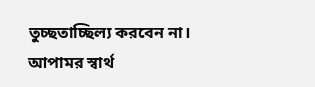তুচ্ছতাচ্ছিল্য করবেন না। আপামর স্বার্থ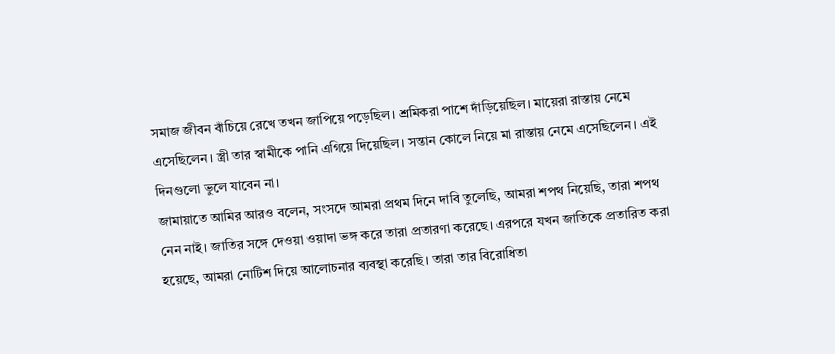সমাজ জীবন বাঁচিয়ে রেখে তখন জাপিয়ে পড়েছিল। শ্রমিকরা পাশে দাঁড়িয়েছিল। মায়েরা রাস্তায় নেমে এসেছিলেন। স্ত্রী তার স্বামীকে পানি এগিয়ে দিয়েছিল। সন্তান কোলে নিয়ে মা রাস্তায় নেমে এসেছিলেন। এই দিনগুলো ভুলে যাবেন না।
জামায়াতে আমির আরও বলেন, সংসদে আমরা প্রথম দিনে দাবি তুলেছি, আমরা শপথ নিয়েছি, তারা শপথ নেন নাই। জাতির সঙ্গে দেওয়া ওয়াদা ভঙ্গ করে তারা প্রতারণা করেছে। এরপরে যখন জাতিকে প্রতারিত করা হয়েছে, আমরা নোটিশ দিয়ে আলোচনার ব্যবস্থা করেছি। তারা তার বিরোধিতা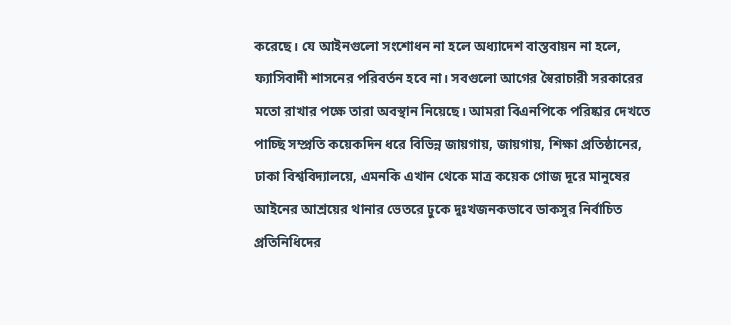করেছে। যে আইনগুলো সংশোধন না হলে অধ্যাদেশ বাস্তবায়ন না হলে, ফ্যাসিবাদী শাসনের পরিবর্তন হবে না। সবগুলো আগের স্বৈরাচারী সরকারের মতো রাখার পক্ষে তারা অবস্থান নিয়েছে। আমরা বিএনপিকে পরিষ্কার দেখতে পাচ্ছি সম্প্রতি কয়েকদিন ধরে বিভিন্ন জায়গায়, জায়গায়, শিক্ষা প্রতিষ্ঠানের, ঢাকা বিশ্ববিদ্যালয়ে, এমনকি এখান থেকে মাত্র কয়েক গোজ দূরে মানুষের আইনের আশ্রয়ের থানার ভেতরে ঢুকে দুঃখজনকভাবে ডাকসুর নির্বাচিত প্রতিনিধিদের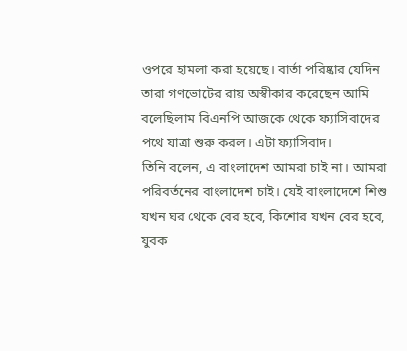ওপরে হামলা করা হয়েছে। বার্তা পরিষ্কার যেদিন তারা গণভোটের রায় অস্বীকার করেছেন আমি বলেছিলাম বিএনপি আজকে থেকে ফ্যাসিবাদের পথে যাত্রা শুরু করল। এটা ফ্যাসিবাদ।
তিনি বলেন, এ বাংলাদেশ আমরা চাই না। আমরা পরিবর্তনের বাংলাদেশ চাই। যেই বাংলাদেশে শিশু যখন ঘর থেকে বের হবে, কিশোর যখন বের হবে, যুবক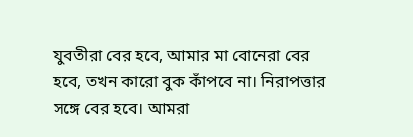যুবতীরা বের হবে, আমার মা বোনেরা বের হবে, তখন কারো বুক কাঁপবে না। নিরাপত্তার সঙ্গে বের হবে। আমরা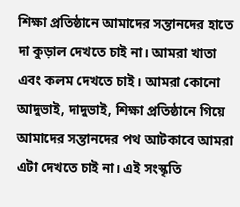শিক্ষা প্রতিষ্ঠানে আমাদের সন্তানদের হাতে দা কুড়াল দেখতে চাই না। আমরা খাতা এবং কলম দেখতে চাই। আমরা কোনো আদুভাই, দাদুভাই, শিক্ষা প্রতিষ্ঠানে গিয়ে আমাদের সন্তানদের পথ আটকাবে আমরা এটা দেখতে চাই না। এই সংস্কৃতি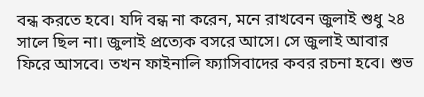বন্ধ করতে হবে। যদি বন্ধ না করেন, মনে রাখবেন জুলাই শুধু ২৪ সালে ছিল না। জুলাই প্রত্যেক বসরে আসে। সে জুলাই আবার ফিরে আসবে। তখন ফাইনালি ফ্যাসিবাদের কবর রচনা হবে। শুভ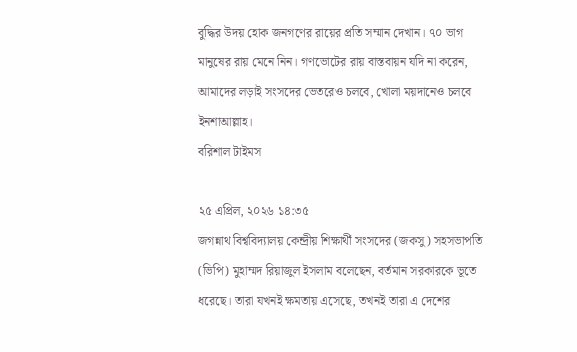বুদ্ধির উদয় হোক জনগণের রায়ের প্রতি সম্মান দেখান। ৭০ ভাগ মানুষের রায় মেনে নিন। গণভোটের রায় বাস্তবায়ন যদি না করেন, আমাদের লড়াই সংসদের ভেতরেও চলবে, খোলা ময়দানেও চলবে ইনশাআল্লাহ।
বরিশাল টাইমস

২৫ এপ্রিল, ২০২৬ ১৪:৩৫
জগন্নাথ বিশ্ববিদ্যালয় কেন্দ্রীয় শিক্ষার্থী সংসদের (জকসু) সহসভাপতি (ভিপি) মুহাম্মদ রিয়াজুল ইসলাম বলেছেন, বর্তমান সরকারকে ভূতে ধরেছে। তারা যখনই ক্ষমতায় এসেছে, তখনই তারা এ দেশের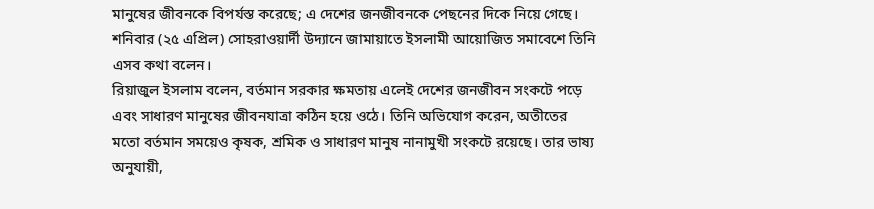মানুষের জীবনকে বিপর্যস্ত করেছে; এ দেশের জনজীবনকে পেছনের দিকে নিয়ে গেছে।
শনিবার (২৫ এপ্রিল) সোহরাওয়ার্দী উদ্যানে জামায়াতে ইসলামী আয়োজিত সমাবেশে তিনি এসব কথা বলেন।
রিয়াজুল ইসলাম বলেন, বর্তমান সরকার ক্ষমতায় এলেই দেশের জনজীবন সংকটে পড়ে এবং সাধারণ মানুষের জীবনযাত্রা কঠিন হয়ে ওঠে। তিনি অভিযোগ করেন, অতীতের মতো বর্তমান সময়েও কৃষক, শ্রমিক ও সাধারণ মানুষ নানামুখী সংকটে রয়েছে। তার ভাষ্য অনুযায়ী,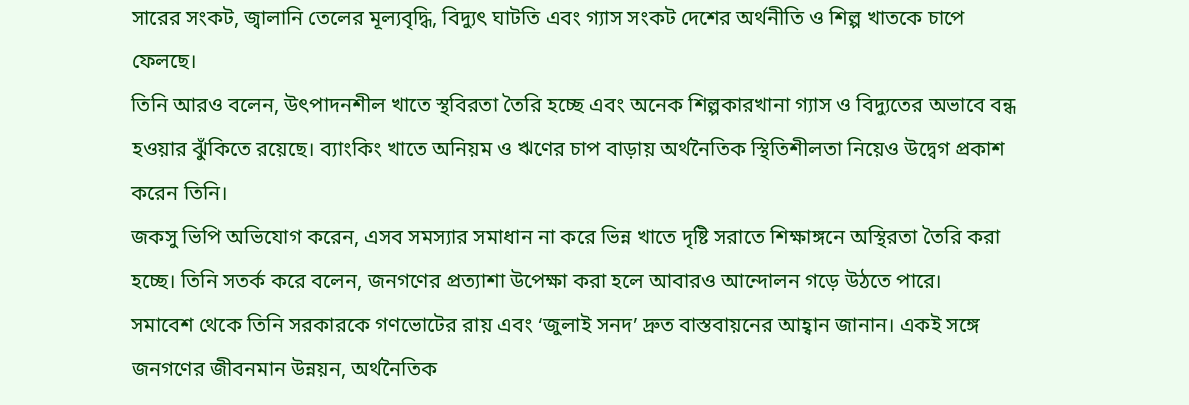সারের সংকট, জ্বালানি তেলের মূল্যবৃদ্ধি, বিদ্যুৎ ঘাটতি এবং গ্যাস সংকট দেশের অর্থনীতি ও শিল্প খাতকে চাপে ফেলছে।
তিনি আরও বলেন, উৎপাদনশীল খাতে স্থবিরতা তৈরি হচ্ছে এবং অনেক শিল্পকারখানা গ্যাস ও বিদ্যুতের অভাবে বন্ধ হওয়ার ঝুঁকিতে রয়েছে। ব্যাংকিং খাতে অনিয়ম ও ঋণের চাপ বাড়ায় অর্থনৈতিক স্থিতিশীলতা নিয়েও উদ্বেগ প্রকাশ করেন তিনি।
জকসু ভিপি অভিযোগ করেন, এসব সমস্যার সমাধান না করে ভিন্ন খাতে দৃষ্টি সরাতে শিক্ষাঙ্গনে অস্থিরতা তৈরি করা হচ্ছে। তিনি সতর্ক করে বলেন, জনগণের প্রত্যাশা উপেক্ষা করা হলে আবারও আন্দোলন গড়ে উঠতে পারে।
সমাবেশ থেকে তিনি সরকারকে গণভোটের রায় এবং ‘জুলাই সনদ’ দ্রুত বাস্তবায়নের আহ্বান জানান। একই সঙ্গে জনগণের জীবনমান উন্নয়ন, অর্থনৈতিক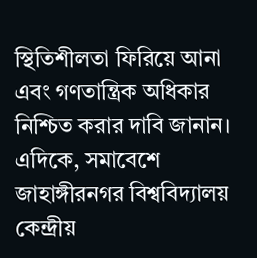স্থিতিশীলতা ফিরিয়ে আনা এবং গণতান্ত্রিক অধিকার নিশ্চিত করার দাবি জানান।
এদিকে, সমাবেশে জাহাঙ্গীরনগর বিশ্ববিদ্যালয় কেন্দ্রীয়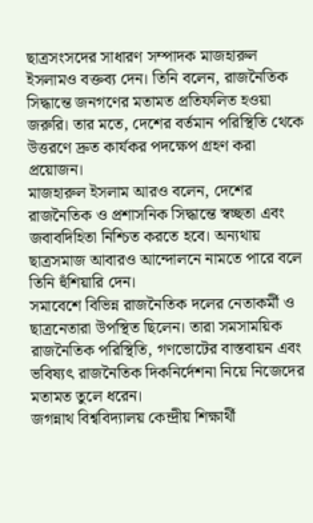ছাত্রসংসদের সাধারণ সম্পাদক মাজহারুল ইসলামও বক্তব্য দেন। তিনি বলেন, রাজনৈতিক সিদ্ধান্তে জনগণের মতামত প্রতিফলিত হওয়া জরুরি। তার মতে, দেশের বর্তমান পরিস্থিতি থেকে উত্তরণে দ্রুত কার্যকর পদক্ষেপ গ্রহণ করা প্রয়োজন।
মাজহারুল ইসলাম আরও বলেন, দেশের রাজনৈতিক ও প্রশাসনিক সিদ্ধান্তে স্বচ্ছতা এবং জবাবদিহিতা নিশ্চিত করতে হবে। অন্যথায় ছাত্রসমাজ আবারও আন্দোলনে নামতে পারে বলে তিনি হুঁশিয়ারি দেন।
সমাবেশে বিভিন্ন রাজনৈতিক দলের নেতাকর্মী ও ছাত্রনেতারা উপস্থিত ছিলেন। তারা সমসাময়িক রাজনৈতিক পরিস্থিতি, গণভোটের বাস্তবায়ন এবং ভবিষ্যৎ রাজনৈতিক দিকনির্দেশনা নিয়ে নিজেদের মতামত তুলে ধরেন।
জগন্নাথ বিশ্ববিদ্যালয় কেন্দ্রীয় শিক্ষার্থী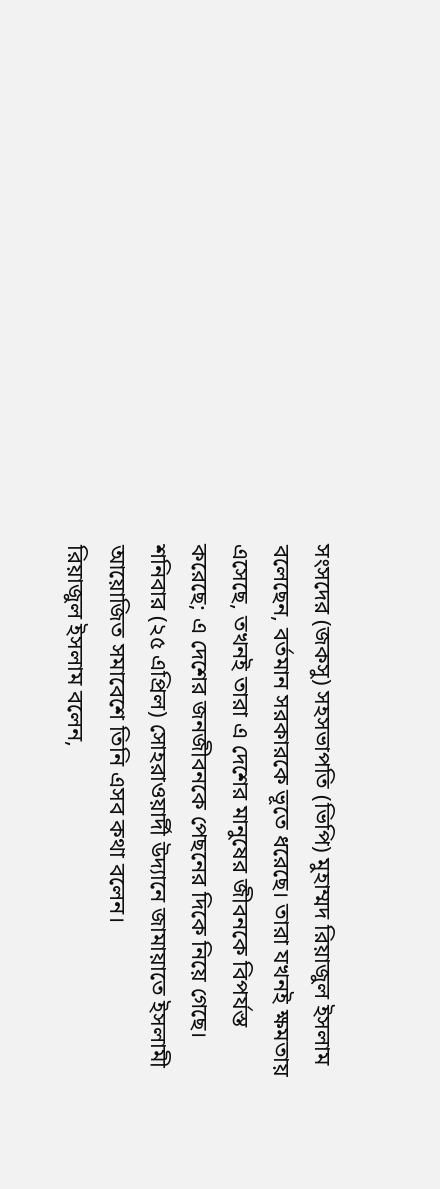সংসদের (জকসু) সহসভাপতি (ভিপি) মুহাম্মদ রিয়াজুল ইসলাম বলেছেন, বর্তমান সরকারকে ভূতে ধরেছে। তারা যখনই ক্ষমতায় এসেছে, তখনই তারা এ দেশের মানুষের জীবনকে বিপর্যস্ত করেছে; এ দেশের জনজীবনকে পেছনের দিকে নিয়ে গেছে।
শনিবার (২৫ এপ্রিল) সোহরাওয়ার্দী উদ্যানে জামায়াতে ইসলামী আয়োজিত সমাবেশে তিনি এসব কথা বলেন।
রিয়াজুল ইসলাম বলেন,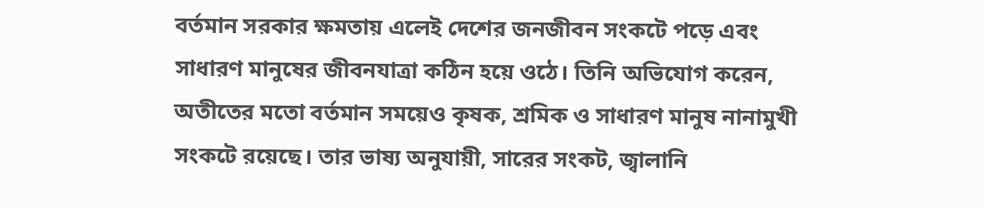বর্তমান সরকার ক্ষমতায় এলেই দেশের জনজীবন সংকটে পড়ে এবং সাধারণ মানুষের জীবনযাত্রা কঠিন হয়ে ওঠে। তিনি অভিযোগ করেন, অতীতের মতো বর্তমান সময়েও কৃষক, শ্রমিক ও সাধারণ মানুষ নানামুখী সংকটে রয়েছে। তার ভাষ্য অনুযায়ী, সারের সংকট, জ্বালানি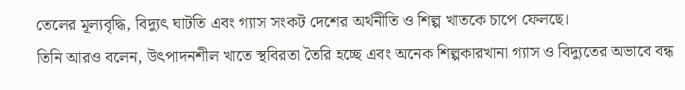তেলের মূল্যবৃদ্ধি, বিদ্যুৎ ঘাটতি এবং গ্যাস সংকট দেশের অর্থনীতি ও শিল্প খাতকে চাপে ফেলছে।
তিনি আরও বলেন, উৎপাদনশীল খাতে স্থবিরতা তৈরি হচ্ছে এবং অনেক শিল্পকারখানা গ্যাস ও বিদ্যুতের অভাবে বন্ধ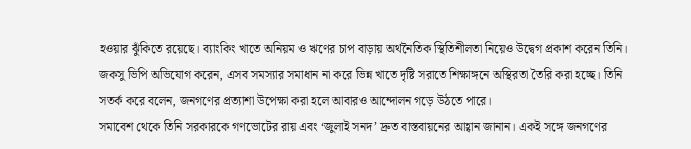হওয়ার ঝুঁকিতে রয়েছে। ব্যাংকিং খাতে অনিয়ম ও ঋণের চাপ বাড়ায় অর্থনৈতিক স্থিতিশীলতা নিয়েও উদ্বেগ প্রকাশ করেন তিনি।
জকসু ভিপি অভিযোগ করেন, এসব সমস্যার সমাধান না করে ভিন্ন খাতে দৃষ্টি সরাতে শিক্ষাঙ্গনে অস্থিরতা তৈরি করা হচ্ছে। তিনি সতর্ক করে বলেন, জনগণের প্রত্যাশা উপেক্ষা করা হলে আবারও আন্দোলন গড়ে উঠতে পারে।
সমাবেশ থেকে তিনি সরকারকে গণভোটের রায় এবং ‘জুলাই সনদ’ দ্রুত বাস্তবায়নের আহ্বান জানান। একই সঙ্গে জনগণের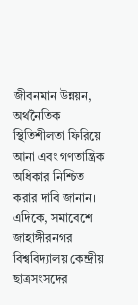জীবনমান উন্নয়ন, অর্থনৈতিক স্থিতিশীলতা ফিরিয়ে আনা এবং গণতান্ত্রিক অধিকার নিশ্চিত করার দাবি জানান।
এদিকে, সমাবেশে জাহাঙ্গীরনগর বিশ্ববিদ্যালয় কেন্দ্রীয় ছাত্রসংসদের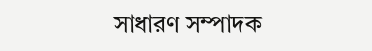সাধারণ সম্পাদক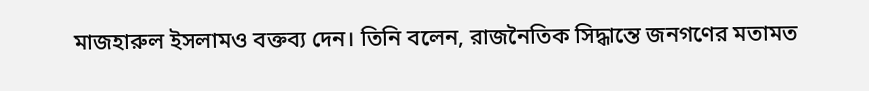মাজহারুল ইসলামও বক্তব্য দেন। তিনি বলেন, রাজনৈতিক সিদ্ধান্তে জনগণের মতামত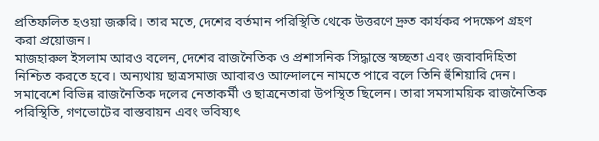প্রতিফলিত হওয়া জরুরি। তার মতে, দেশের বর্তমান পরিস্থিতি থেকে উত্তরণে দ্রুত কার্যকর পদক্ষেপ গ্রহণ করা প্রয়োজন।
মাজহারুল ইসলাম আরও বলেন, দেশের রাজনৈতিক ও প্রশাসনিক সিদ্ধান্তে স্বচ্ছতা এবং জবাবদিহিতা নিশ্চিত করতে হবে। অন্যথায় ছাত্রসমাজ আবারও আন্দোলনে নামতে পারে বলে তিনি হুঁশিয়ারি দেন।
সমাবেশে বিভিন্ন রাজনৈতিক দলের নেতাকর্মী ও ছাত্রনেতারা উপস্থিত ছিলেন। তারা সমসাময়িক রাজনৈতিক পরিস্থিতি, গণভোটের বাস্তবায়ন এবং ভবিষ্যৎ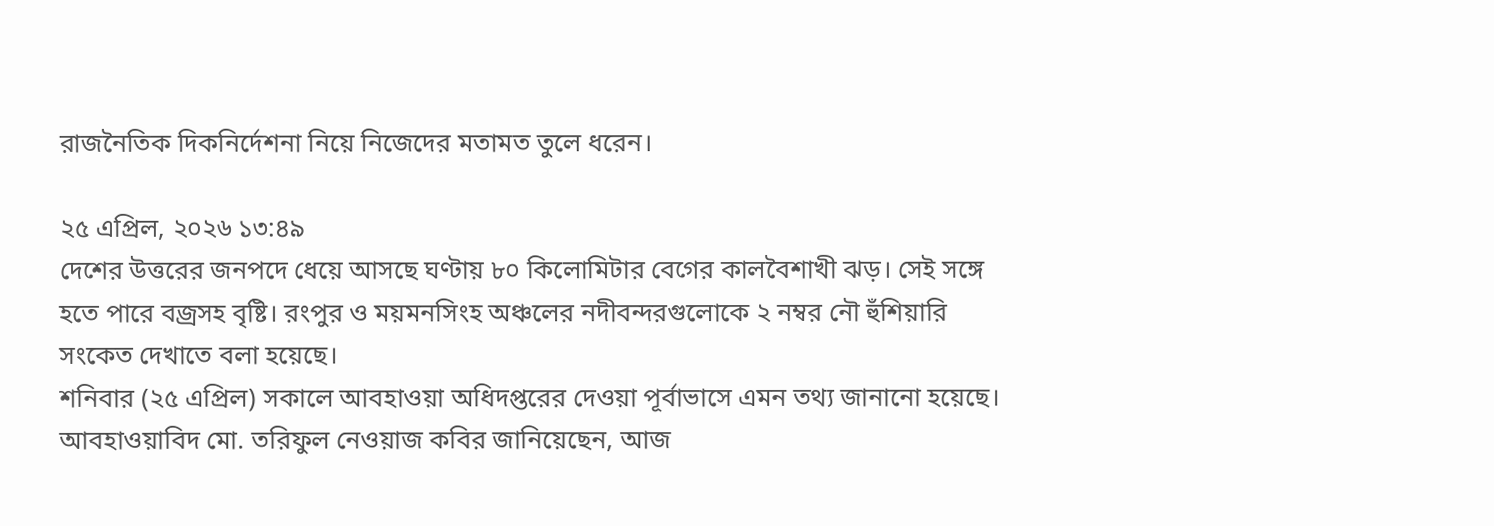রাজনৈতিক দিকনির্দেশনা নিয়ে নিজেদের মতামত তুলে ধরেন।

২৫ এপ্রিল, ২০২৬ ১৩:৪৯
দেশের উত্তরের জনপদে ধেয়ে আসছে ঘণ্টায় ৮০ কিলোমিটার বেগের কালবৈশাখী ঝড়। সেই সঙ্গে হতে পারে বজ্রসহ বৃষ্টি। রংপুর ও ময়মনসিংহ অঞ্চলের নদীবন্দরগুলোকে ২ নম্বর নৌ হুঁশিয়ারি সংকেত দেখাতে বলা হয়েছে।
শনিবার (২৫ এপ্রিল) সকালে আবহাওয়া অধিদপ্তরের দেওয়া পূর্বাভাসে এমন তথ্য জানানো হয়েছে।
আবহাওয়াবিদ মো. তরিফুল নেওয়াজ কবির জানিয়েছেন, আজ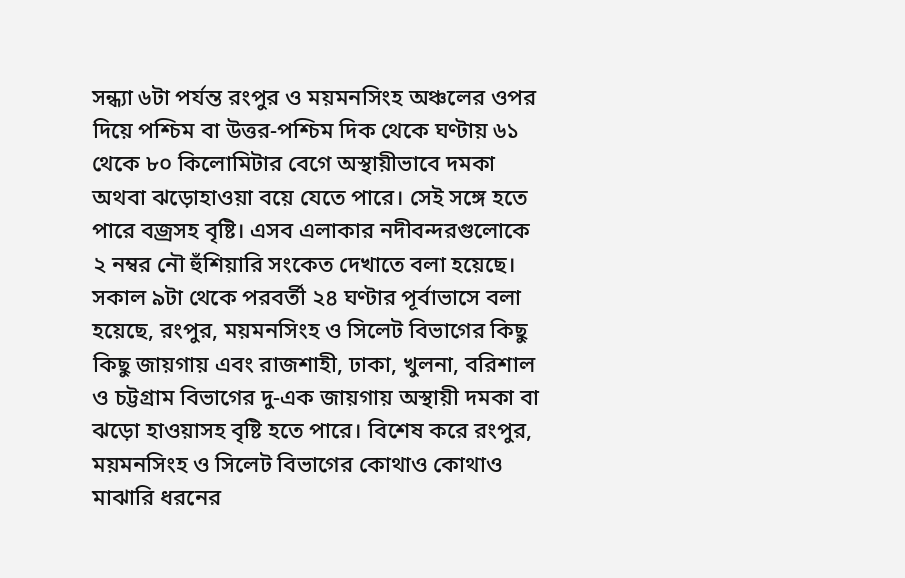সন্ধ্যা ৬টা পর্যন্ত রংপুর ও ময়মনসিংহ অঞ্চলের ওপর দিয়ে পশ্চিম বা উত্তর-পশ্চিম দিক থেকে ঘণ্টায় ৬১ থেকে ৮০ কিলোমিটার বেগে অস্থায়ীভাবে দমকা অথবা ঝড়োহাওয়া বয়ে যেতে পারে। সেই সঙ্গে হতে পারে বজ্রসহ বৃষ্টি। এসব এলাকার নদীবন্দরগুলোকে ২ নম্বর নৌ হুঁশিয়ারি সংকেত দেখাতে বলা হয়েছে।
সকাল ৯টা থেকে পরবর্তী ২৪ ঘণ্টার পূর্বাভাসে বলা হয়েছে, রংপুর, ময়মনসিংহ ও সিলেট বিভাগের কিছু কিছু জায়গায় এবং রাজশাহী, ঢাকা, খুলনা, বরিশাল ও চট্টগ্রাম বিভাগের দু-এক জায়গায় অস্থায়ী দমকা বা ঝড়ো হাওয়াসহ বৃষ্টি হতে পারে। বিশেষ করে রংপুর, ময়মনসিংহ ও সিলেট বিভাগের কোথাও কোথাও মাঝারি ধরনের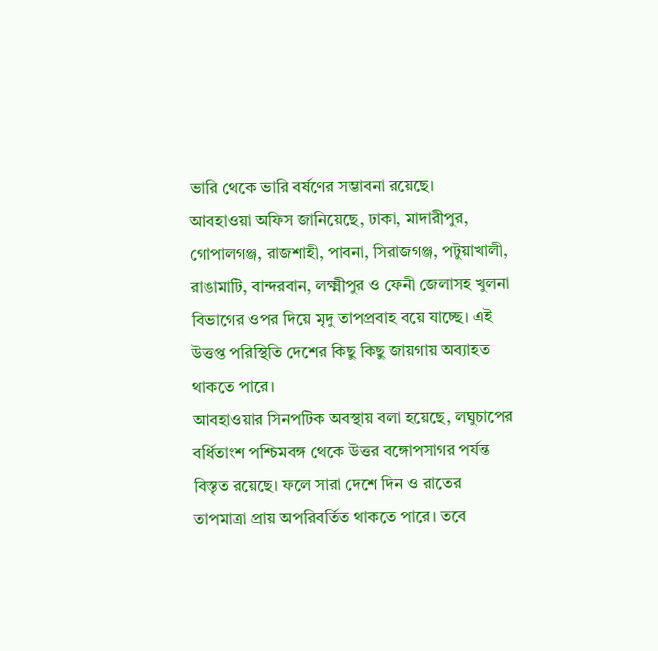ভারি থেকে ভারি বর্ষণের সম্ভাবনা রয়েছে।
আবহাওয়া অফিস জানিয়েছে, ঢাকা, মাদারীপুর, গোপালগঞ্জ, রাজশাহী, পাবনা, সিরাজগঞ্জ, পটুয়াখালী, রাঙামাটি, বান্দরবান, লক্ষ্মীপুর ও ফেনী জেলাসহ খুলনা বিভাগের ওপর দিয়ে মৃদু তাপপ্রবাহ বয়ে যাচ্ছে। এই উত্তপ্ত পরিস্থিতি দেশের কিছু কিছু জায়গায় অব্যাহত থাকতে পারে।
আবহাওয়ার সিনপটিক অবস্থায় বলা হয়েছে, লঘুচাপের বর্ধিতাংশ পশ্চিমবঙ্গ থেকে উত্তর বঙ্গোপসাগর পর্যন্ত বিস্তৃত রয়েছে। ফলে সারা দেশে দিন ও রাতের তাপমাত্রা প্রায় অপরিবর্তিত থাকতে পারে। তবে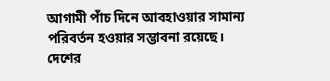আগামী পাঁচ দিনে আবহাওয়ার সামান্য পরিবর্তন হওয়ার সম্ভাবনা রয়েছে।
দেশের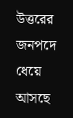উত্তরের জনপদে ধেয়ে আসছে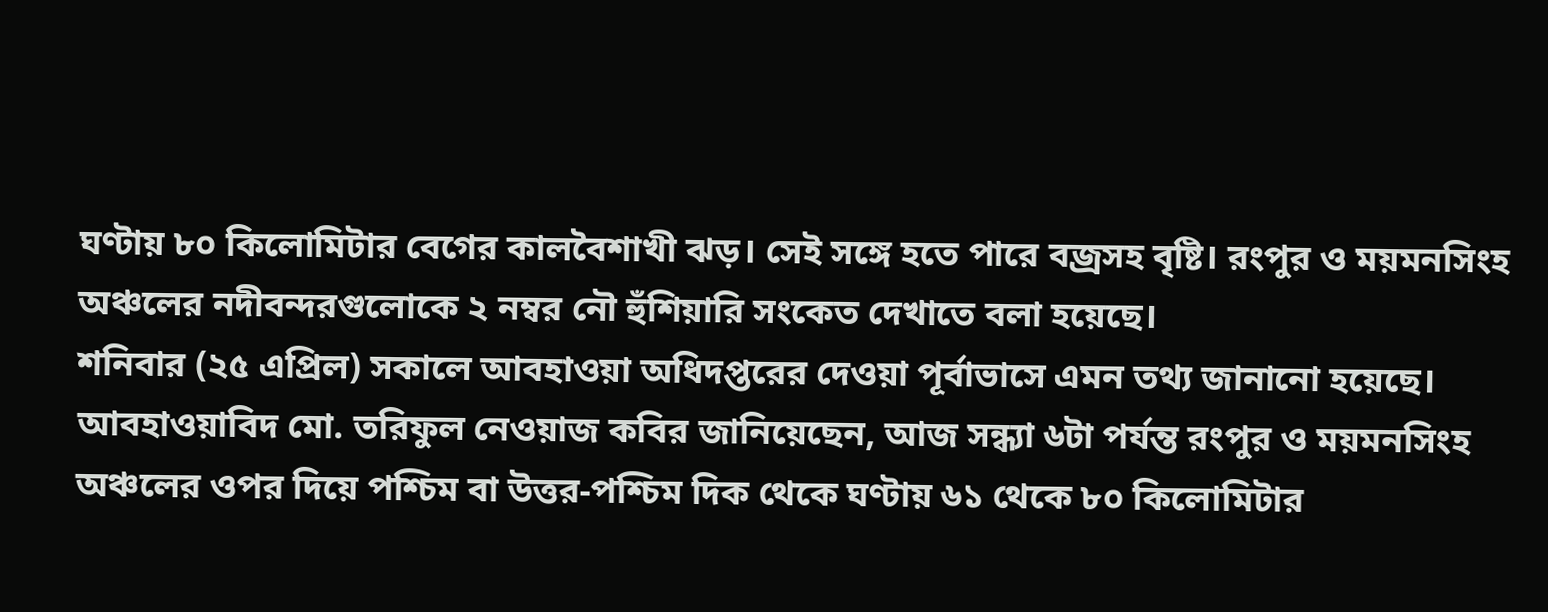ঘণ্টায় ৮০ কিলোমিটার বেগের কালবৈশাখী ঝড়। সেই সঙ্গে হতে পারে বজ্রসহ বৃষ্টি। রংপুর ও ময়মনসিংহ অঞ্চলের নদীবন্দরগুলোকে ২ নম্বর নৌ হুঁশিয়ারি সংকেত দেখাতে বলা হয়েছে।
শনিবার (২৫ এপ্রিল) সকালে আবহাওয়া অধিদপ্তরের দেওয়া পূর্বাভাসে এমন তথ্য জানানো হয়েছে।
আবহাওয়াবিদ মো. তরিফুল নেওয়াজ কবির জানিয়েছেন, আজ সন্ধ্যা ৬টা পর্যন্ত রংপুর ও ময়মনসিংহ অঞ্চলের ওপর দিয়ে পশ্চিম বা উত্তর-পশ্চিম দিক থেকে ঘণ্টায় ৬১ থেকে ৮০ কিলোমিটার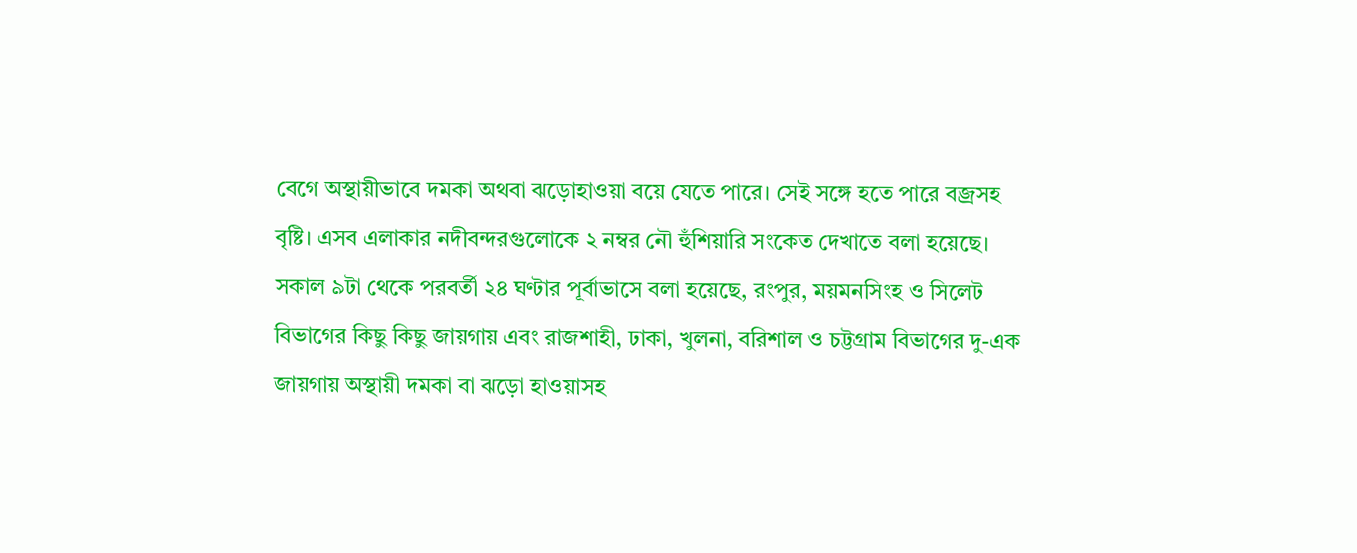বেগে অস্থায়ীভাবে দমকা অথবা ঝড়োহাওয়া বয়ে যেতে পারে। সেই সঙ্গে হতে পারে বজ্রসহ বৃষ্টি। এসব এলাকার নদীবন্দরগুলোকে ২ নম্বর নৌ হুঁশিয়ারি সংকেত দেখাতে বলা হয়েছে।
সকাল ৯টা থেকে পরবর্তী ২৪ ঘণ্টার পূর্বাভাসে বলা হয়েছে, রংপুর, ময়মনসিংহ ও সিলেট বিভাগের কিছু কিছু জায়গায় এবং রাজশাহী, ঢাকা, খুলনা, বরিশাল ও চট্টগ্রাম বিভাগের দু-এক জায়গায় অস্থায়ী দমকা বা ঝড়ো হাওয়াসহ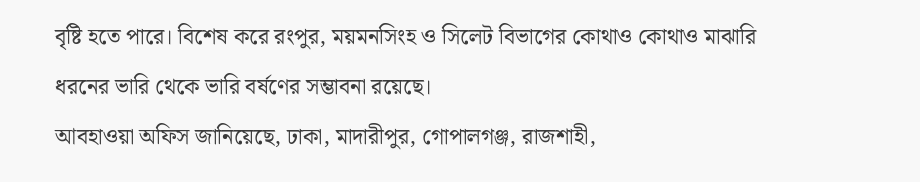বৃষ্টি হতে পারে। বিশেষ করে রংপুর, ময়মনসিংহ ও সিলেট বিভাগের কোথাও কোথাও মাঝারি ধরনের ভারি থেকে ভারি বর্ষণের সম্ভাবনা রয়েছে।
আবহাওয়া অফিস জানিয়েছে, ঢাকা, মাদারীপুর, গোপালগঞ্জ, রাজশাহী,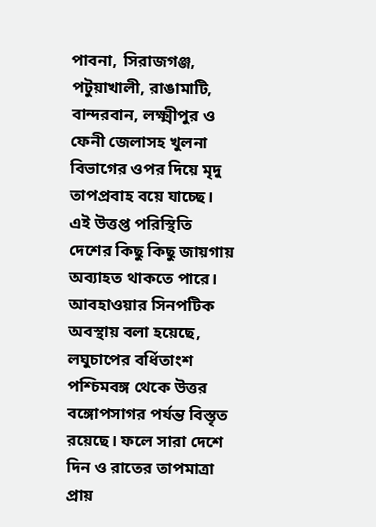পাবনা, সিরাজগঞ্জ, পটুয়াখালী, রাঙামাটি, বান্দরবান, লক্ষ্মীপুর ও ফেনী জেলাসহ খুলনা বিভাগের ওপর দিয়ে মৃদু তাপপ্রবাহ বয়ে যাচ্ছে। এই উত্তপ্ত পরিস্থিতি দেশের কিছু কিছু জায়গায় অব্যাহত থাকতে পারে।
আবহাওয়ার সিনপটিক অবস্থায় বলা হয়েছে, লঘুচাপের বর্ধিতাংশ পশ্চিমবঙ্গ থেকে উত্তর বঙ্গোপসাগর পর্যন্ত বিস্তৃত রয়েছে। ফলে সারা দেশে দিন ও রাতের তাপমাত্রা প্রায়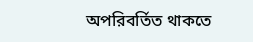অপরিবর্তিত থাকতে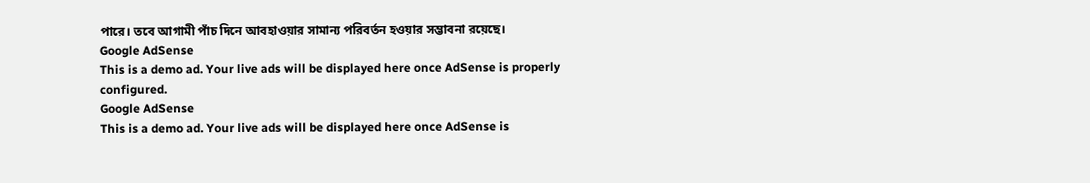পারে। তবে আগামী পাঁচ দিনে আবহাওয়ার সামান্য পরিবর্তন হওয়ার সম্ভাবনা রয়েছে।
Google AdSense
This is a demo ad. Your live ads will be displayed here once AdSense is properly configured.
Google AdSense
This is a demo ad. Your live ads will be displayed here once AdSense is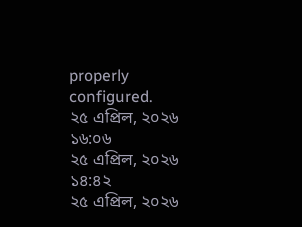properly configured.
২৫ এপ্রিল, ২০২৬ ১৬:০৬
২৫ এপ্রিল, ২০২৬ ১৪:৪২
২৫ এপ্রিল, ২০২৬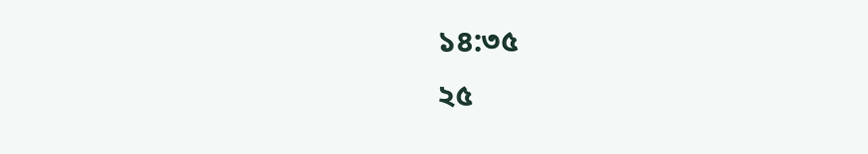১৪:৩৫
২৫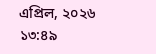এপ্রিল, ২০২৬ ১৩:৪৯